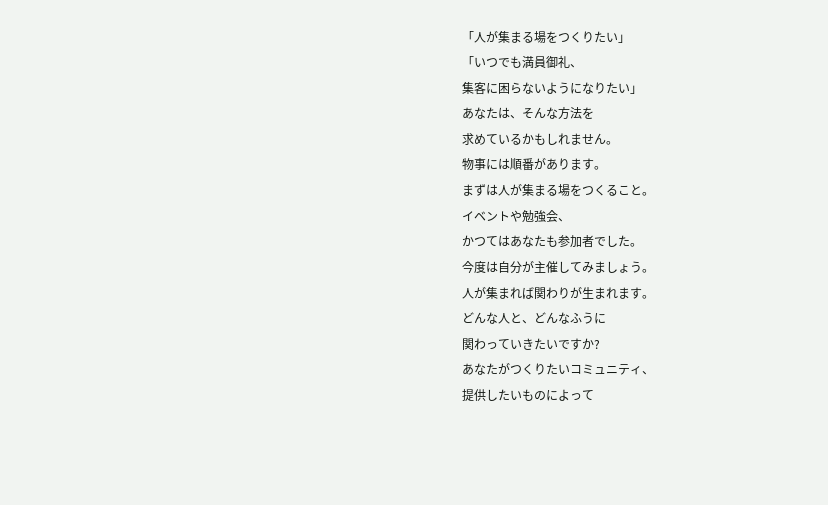「人が集まる場をつくりたい」
「いつでも満員御礼、
集客に困らないようになりたい」
あなたは、そんな方法を
求めているかもしれません。
物事には順番があります。
まずは人が集まる場をつくること。
イベントや勉強会、
かつてはあなたも参加者でした。
今度は自分が主催してみましょう。
人が集まれば関わりが生まれます。
どんな人と、どんなふうに
関わっていきたいですか?
あなたがつくりたいコミュニティ、
提供したいものによって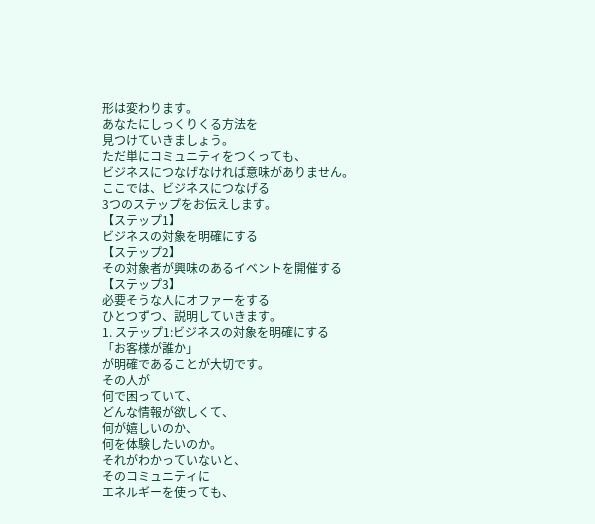形は変わります。
あなたにしっくりくる方法を
見つけていきましょう。
ただ単にコミュニティをつくっても、
ビジネスにつなげなければ意味がありません。
ここでは、ビジネスにつなげる
3つのステップをお伝えします。
【ステップ1】
ビジネスの対象を明確にする
【ステップ2】
その対象者が興味のあるイベントを開催する
【ステップ3】
必要そうな人にオファーをする
ひとつずつ、説明していきます。
1. ステップ1:ビジネスの対象を明確にする
「お客様が誰か」
が明確であることが大切です。
その人が
何で困っていて、
どんな情報が欲しくて、
何が嬉しいのか、
何を体験したいのか。
それがわかっていないと、
そのコミュニティに
エネルギーを使っても、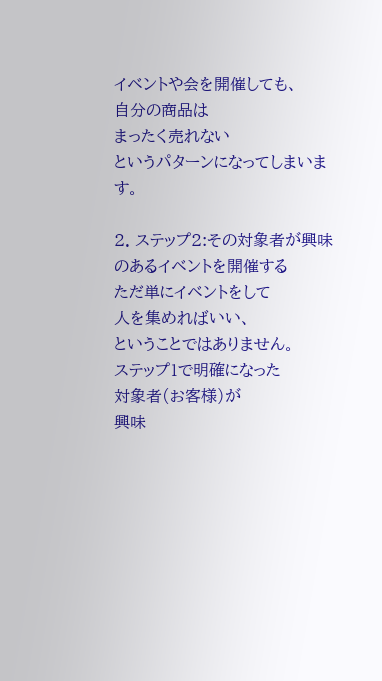イベントや会を開催しても、
自分の商品は
まったく売れない
というパターンになってしまいます。

2. ステップ2:その対象者が興味のあるイベントを開催する
ただ単にイベントをして
人を集めればいい、
ということではありません。
ステップ1で明確になった
対象者(お客様)が
興味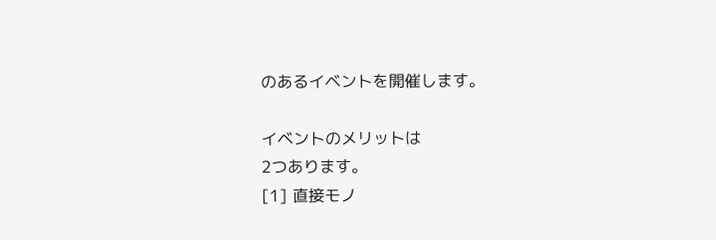のあるイベントを開催します。

イベントのメリットは
2つあります。
[1] 直接モノ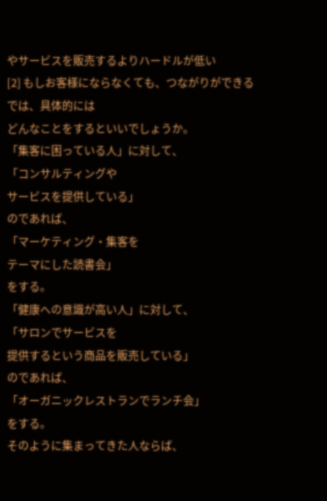やサービスを販売するよりハードルが低い
[2] もしお客様にならなくても、つながりができる
では、具体的には
どんなことをするといいでしょうか。
「集客に困っている人」に対して、
「コンサルティングや
サービスを提供している」
のであれば、
「マーケティング・集客を
テーマにした読書会」
をする。
「健康への意識が高い人」に対して、
「サロンでサービスを
提供するという商品を販売している」
のであれば、
「オーガニックレストランでランチ会」
をする。
そのように集まってきた人ならば、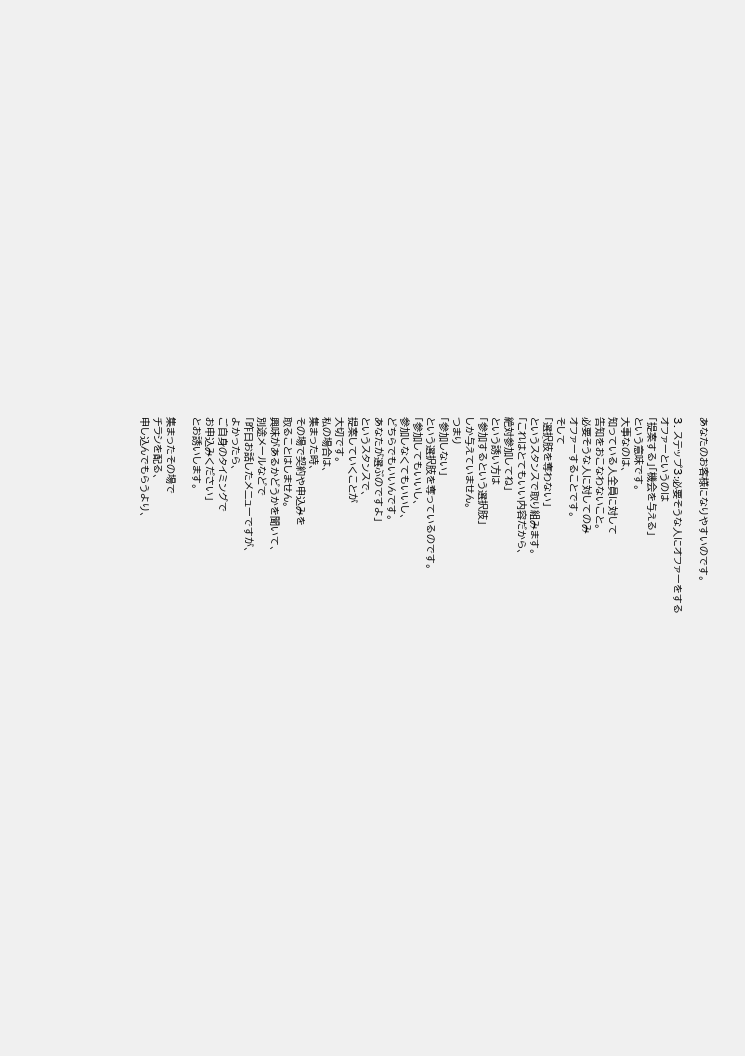あなたのお客様になりやすいのです。

3. ステップ3:必要そうな人にオファーをする
オファーというのは
「提案する」「機会を与える」
という意味です。
大事なのは、
知っている人全員に対して
告知をおこなわないこと。
必要そうな人に対してのみ
オファーすることです。
そして
「選択̪肢を奪わない」
というスタンスで取り組みます。
「これはとてもいい内容だから、
絶対参加してね」
という誘い方は
「参加するという選択肢」
しか与えていません。
つまり
「参加しない」
という選択肢を奪っているのです。
「参加してもいいし、
参加しなくてもいいし、
どちらでもいいんです。
あなたが選ぶのですよ」
というスタンスで、
提案していくことが
大切です。
私の場合は、
集まった時、
その場で契約や申込みを
取ることはしません。
興味があるかどうかを聞いて、
別途メールなどで
「昨日お話したメニューですが、
よかったら、
ご自身のタイミングで
お申込みください」
とお誘いします。

集まったその場で
チラシを配る、
申し込んでもらうより、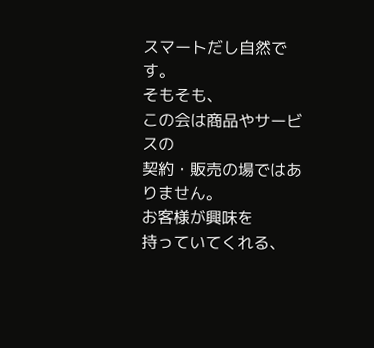スマートだし自然です。
そもそも、
この会は商品やサービスの
契約・販売の場ではありません。
お客様が興味を
持っていてくれる、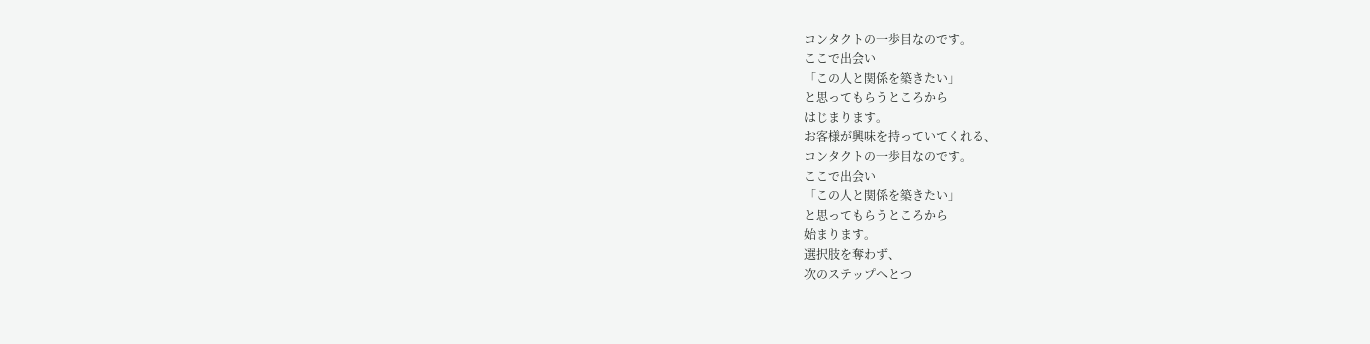コンタクトの一歩目なのです。
ここで出会い
「この人と関係を築きたい」
と思ってもらうところから
はじまります。
お客様が興味を持っていてくれる、
コンタクトの一歩目なのです。
ここで出会い
「この人と関係を築きたい」
と思ってもらうところから
始まります。
選択肢を奪わず、
次のステップへとつ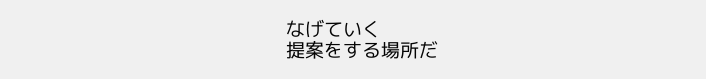なげていく
提案をする場所だ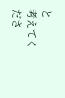と
考えてくださ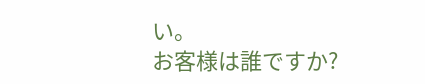い。
お客様は誰ですか?